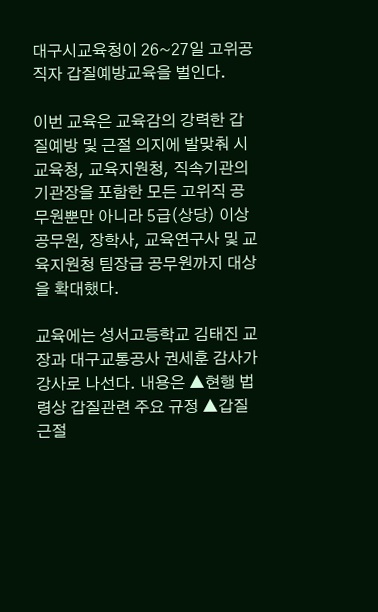대구시교육청이 26~27일 고위공직자 갑질예방교육을 벌인다.

이번 교육은 교육감의 강력한 갑질예방 및 근절 의지에 발맞춰 시교육청, 교육지원청, 직속기관의 기관장을 포함한 모든 고위직 공무원뿐만 아니라 5급(상당) 이상 공무원, 장학사, 교육연구사 및 교육지원청 팀장급 공무원까지 대상을 확대했다.

교육에는 성서고등학교 김태진 교장과 대구교통공사 권세훈 감사가 강사로 나선다. 내용은 ▲현행 법령상 갑질관련 주요 규정 ▲갑질근절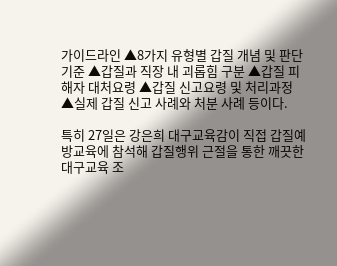가이드라인 ▲8가지 유형별 갑질 개념 및 판단 기준 ▲갑질과 직장 내 괴롭힘 구분 ▲갑질 피해자 대처요령 ▲갑질 신고요령 및 처리과정 ▲실제 갑질 신고 사례와 처분 사례 등이다.

특히 27일은 강은희 대구교육감이 직접 갑질예방교육에 참석해 갑질행위 근절을 통한 깨끗한 대구교육 조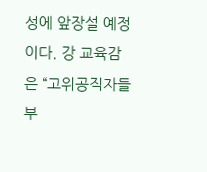성에 앞장설 예정이다. 강 교육감은 “고위공직자들부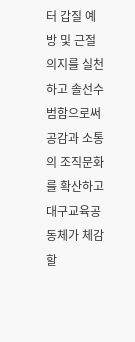터 갑질 예방 및 근절 의지를 실천하고 솔선수범함으로써 공감과 소통의 조직문화를 확산하고 대구교육공동체가 체감할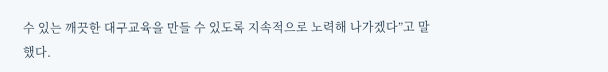수 있는 깨끗한 대구교육을 만들 수 있도록 지속적으로 노력해 나가겠다”고 말했다.